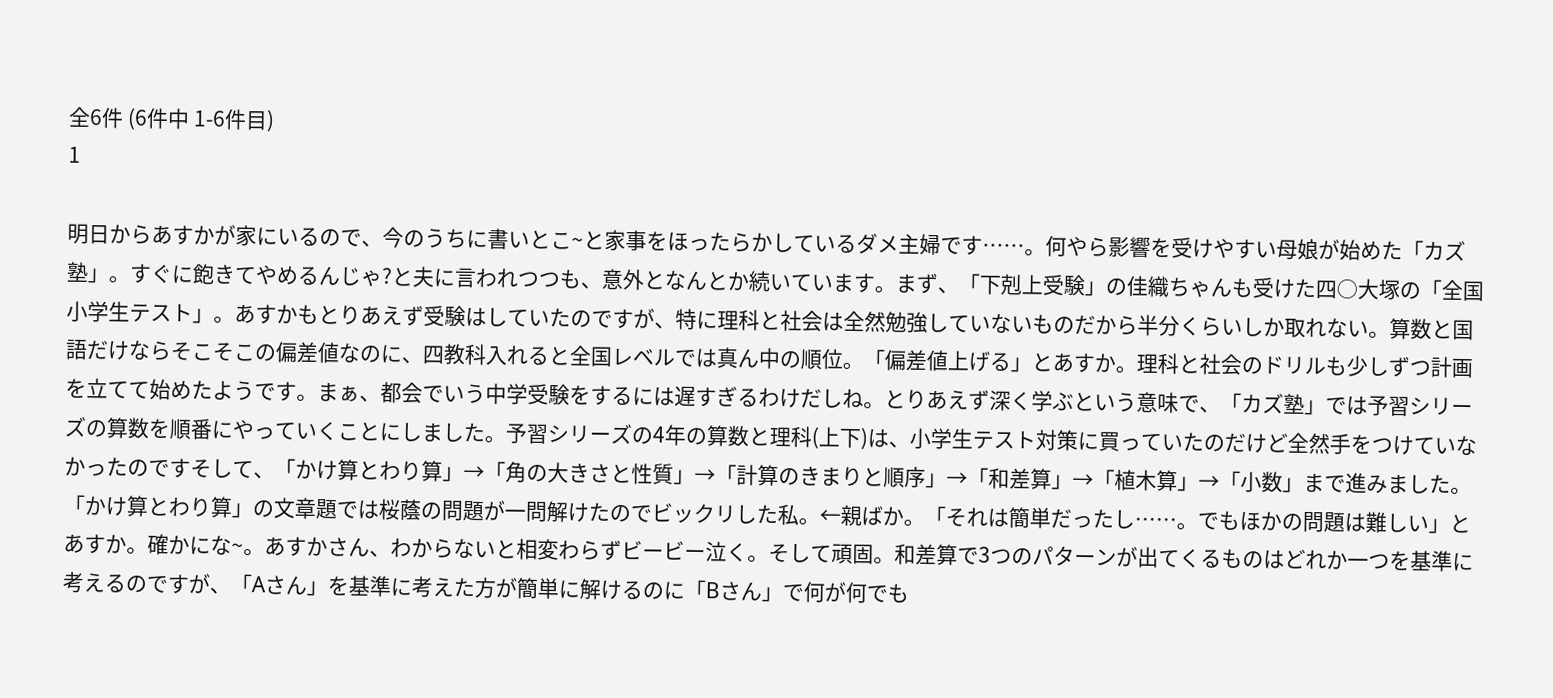全6件 (6件中 1-6件目)
1

明日からあすかが家にいるので、今のうちに書いとこ~と家事をほったらかしているダメ主婦です……。何やら影響を受けやすい母娘が始めた「カズ塾」。すぐに飽きてやめるんじゃ?と夫に言われつつも、意外となんとか続いています。まず、「下剋上受験」の佳織ちゃんも受けた四○大塚の「全国小学生テスト」。あすかもとりあえず受験はしていたのですが、特に理科と社会は全然勉強していないものだから半分くらいしか取れない。算数と国語だけならそこそこの偏差値なのに、四教科入れると全国レベルでは真ん中の順位。「偏差値上げる」とあすか。理科と社会のドリルも少しずつ計画を立てて始めたようです。まぁ、都会でいう中学受験をするには遅すぎるわけだしね。とりあえず深く学ぶという意味で、「カズ塾」では予習シリーズの算数を順番にやっていくことにしました。予習シリーズの4年の算数と理科(上下)は、小学生テスト対策に買っていたのだけど全然手をつけていなかったのですそして、「かけ算とわり算」→「角の大きさと性質」→「計算のきまりと順序」→「和差算」→「植木算」→「小数」まで進みました。「かけ算とわり算」の文章題では桜蔭の問題が一問解けたのでビックリした私。←親ばか。「それは簡単だったし……。でもほかの問題は難しい」とあすか。確かにな~。あすかさん、わからないと相変わらずビービー泣く。そして頑固。和差算で3つのパターンが出てくるものはどれか一つを基準に考えるのですが、「Aさん」を基準に考えた方が簡単に解けるのに「Bさん」で何が何でも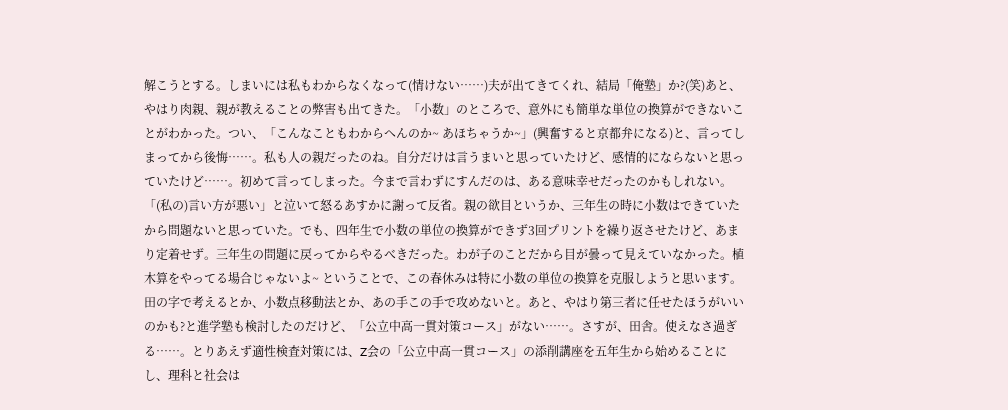解こうとする。しまいには私もわからなくなって(情けない……)夫が出てきてくれ、結局「俺塾」か?(笑)あと、やはり肉親、親が教えることの弊害も出てきた。「小数」のところで、意外にも簡単な単位の換算ができないことがわかった。つい、「こんなこともわからへんのか~ あほちゃうか~」(興奮すると京都弁になる)と、言ってしまってから後悔……。私も人の親だったのね。自分だけは言うまいと思っていたけど、感情的にならないと思っていたけど……。初めて言ってしまった。今まで言わずにすんだのは、ある意味幸せだったのかもしれない。「(私の)言い方が悪い」と泣いて怒るあすかに謝って反省。親の欲目というか、三年生の時に小数はできていたから問題ないと思っていた。でも、四年生で小数の単位の換算ができず3回プリントを繰り返させたけど、あまり定着せず。三年生の問題に戻ってからやるべきだった。わが子のことだから目が曇って見えていなかった。植木算をやってる場合じゃないよ~ ということで、この春休みは特に小数の単位の換算を克服しようと思います。田の字で考えるとか、小数点移動法とか、あの手この手で攻めないと。あと、やはり第三者に任せたほうがいいのかも?と進学塾も検討したのだけど、「公立中高一貫対策コース」がない……。さすが、田舎。使えなさ過ぎる……。とりあえず適性検査対策には、Z会の「公立中高一貫コース」の添削講座を五年生から始めることにし、理科と社会は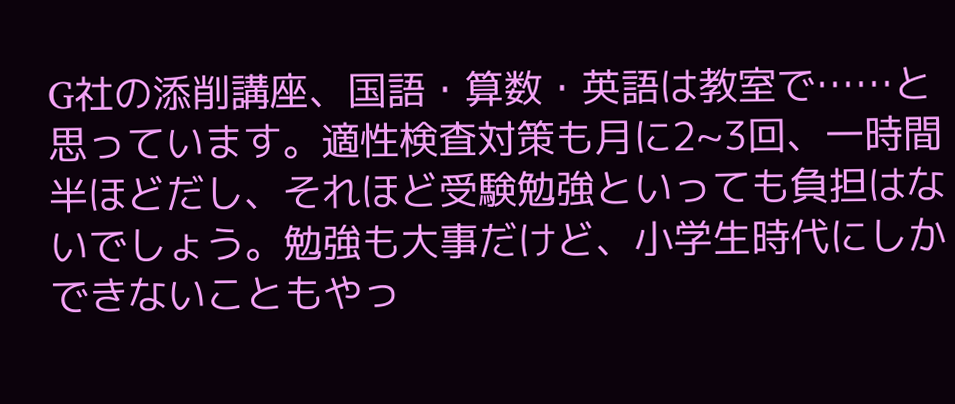G社の添削講座、国語・算数・英語は教室で……と思っています。適性検査対策も月に2~3回、一時間半ほどだし、それほど受験勉強といっても負担はないでしょう。勉強も大事だけど、小学生時代にしかできないこともやっ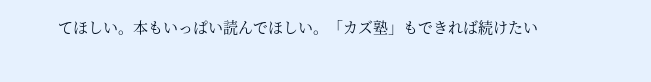てほしい。本もいっぱい読んでほしい。「カズ塾」もできれば続けたい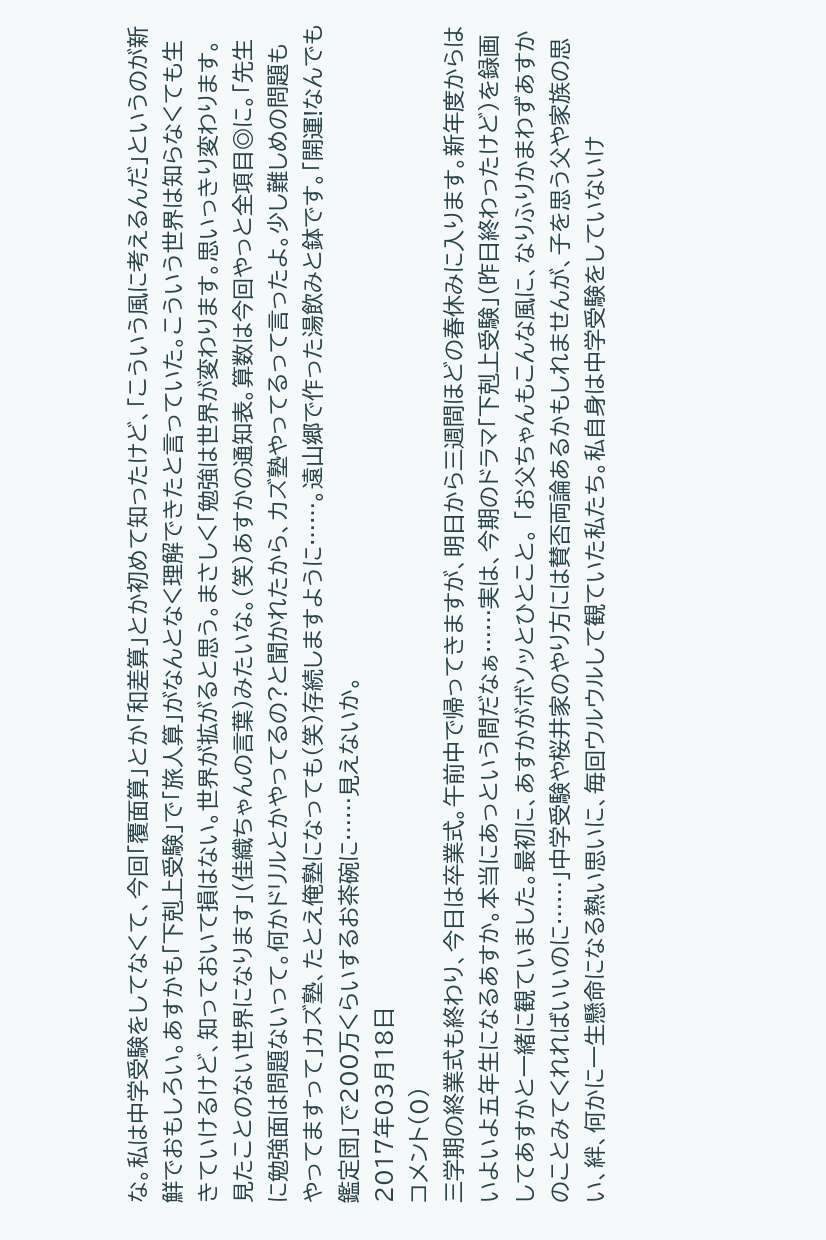な。私は中学受験をしてなくて、今回「覆面算」とか「和差算」とか初めて知ったけど、「こういう風に考えるんだ」というのが新鮮でおもしろい。あすかも「下剋上受験」で「旅人算」がなんとなく理解できたと言っていた。こういう世界は知らなくても生きていけるけど、知っておいて損はない。世界が拡がると思う。まさしく「勉強は世界が変わります。思いっきり変わります。見たことのない世界になります」(佳織ちゃんの言葉)みたいな。(笑)あすかの通知表。算数は今回やっと全項目◎に。「先生に勉強面は問題ないって。何かドリルとかやってるの?と聞かれたから、カズ塾やってるって言ったよ。少し難しめの問題もやってますって」カズ塾、たとえ俺塾になっても(笑)存続しますように……。遠山郷で作った湯飲みと鉢です。「開運!なんでも鑑定団」で200万くらいするお茶碗に……見えないか。
2017年03月18日
コメント(0)
三学期の終業式も終わり、今日は卒業式。午前中で帰ってきますが、明日から三週間ほどの春休みに入ります。新年度からはいよいよ五年生になるあすか。本当にあっという間だなぁ……実は、今期のドラマ「下剋上受験」(昨日終わったけど)を録画してあすかと一緒に観ていました。最初に、あすかがボソッとひとこと。 「お父ちゃんもこんな風に、なりふりかまわずあすかのことみてくれればいいのに……」中学受験や桜井家のやり方には賛否両論あるかもしれませんが、子を思う父や家族の思い、絆、何かに一生懸命になる熱い思いに、毎回ウルウルして観ていた私たち。私自身は中学受験をしていないけ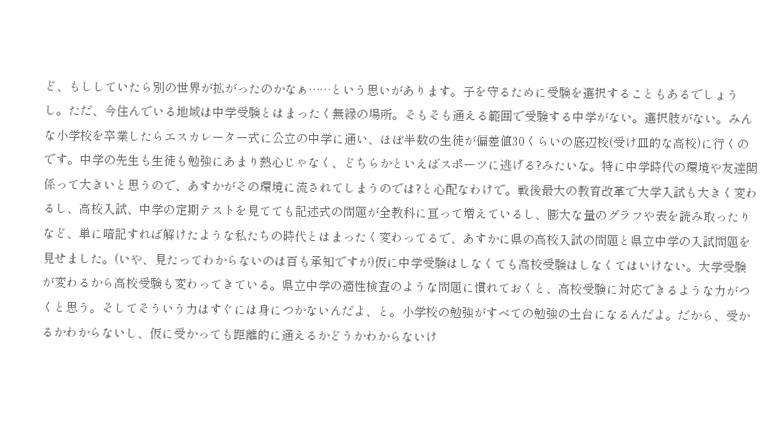ど、もししていたら別の世界が拡がったのかなぁ……という思いがあります。子を守るために受験を選択することもあるでしょうし。ただ、今住んでいる地域は中学受験とはまったく無縁の場所。そもそも通える範囲で受験する中学がない。選択肢がない。みんな小学校を卒業したらエスカレーター式に公立の中学に通い、ほぼ半数の生徒が偏差値30くらいの底辺校(受け皿的な高校)に行くのです。中学の先生も生徒も勉強にあまり熱心じゃなく、どちらかといえばスポーツに逃げる?みたいな。特に中学時代の環境や友達関係って大きいと思うので、あすかがその環境に流されてしまうのでは?と心配なわけで。戦後最大の教育改革で大学入試も大きく変わるし、高校入試、中学の定期テストを見てても記述式の問題が全教科に亘って増えているし、膨大な量のグラフや表を読み取ったりなど、単に暗記すれば解けたような私たちの時代とはまったく変わってるで、あすかに県の高校入試の問題と県立中学の入試問題を見せました。(いや、見たってわからないのは百も承知ですが)仮に中学受験はしなくても高校受験はしなくてはいけない。大学受験が変わるから高校受験も変わってきている。県立中学の適性検査のような問題に慣れておくと、高校受験に対応できるような力がつくと思う。そしてそういう力はすぐには身につかないんだよ、と。小学校の勉強がすべての勉強の土台になるんだよ。だから、受かるかわからないし、仮に受かっても距離的に通えるかどうかわからないけ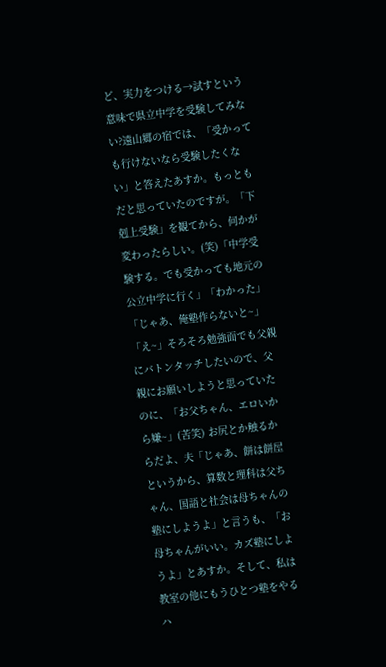ど、実力をつける→試すという意味で県立中学を受験してみない?遠山郷の宿では、「受かっても行けないなら受験したくない」と答えたあすか。もっともだと思っていたのですが。「下剋上受験」を観てから、何かが変わったらしい。(笑)「中学受験する。でも受かっても地元の公立中学に行く」「わかった」「じゃあ、俺塾作らないと~」「え~」そろそろ勉強面でも父親にバトンタッチしたいので、父親にお願いしようと思っていたのに、「お父ちゃん、エロいから嫌~」(苦笑) お尻とか触るからだよ、夫「じゃあ、餅は餅屋というから、算数と理科は父ちゃん、国語と社会は母ちゃんの塾にしようよ」と言うも、「お母ちゃんがいい。カズ塾にしようよ」とあすか。そして、私は教室の他にもうひとつ塾をやるハ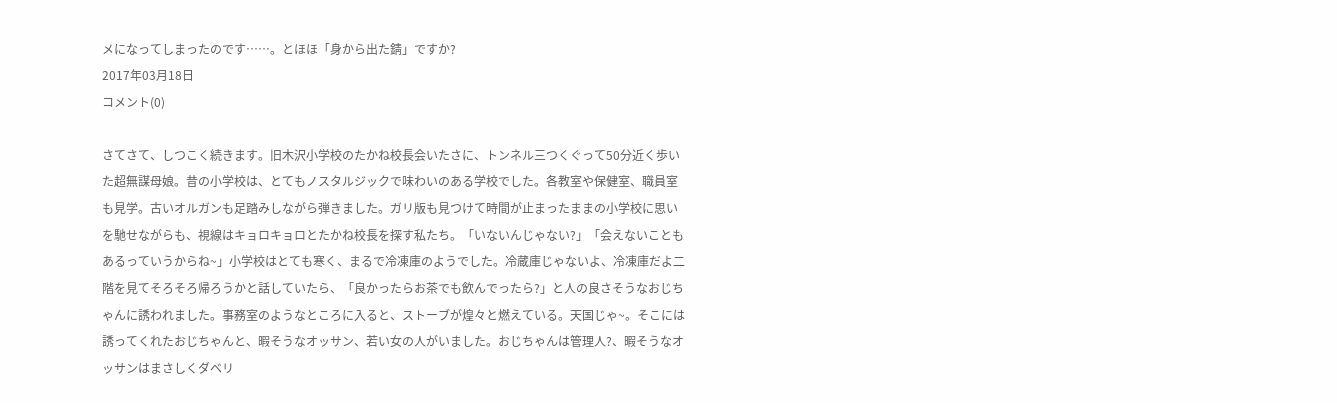メになってしまったのです……。とほほ「身から出た錆」ですか?
2017年03月18日
コメント(0)

さてさて、しつこく続きます。旧木沢小学校のたかね校長会いたさに、トンネル三つくぐって50分近く歩いた超無謀母娘。昔の小学校は、とてもノスタルジックで味わいのある学校でした。各教室や保健室、職員室も見学。古いオルガンも足踏みしながら弾きました。ガリ版も見つけて時間が止まったままの小学校に思いを馳せながらも、視線はキョロキョロとたかね校長を探す私たち。「いないんじゃない?」「会えないこともあるっていうからね~」小学校はとても寒く、まるで冷凍庫のようでした。冷蔵庫じゃないよ、冷凍庫だよ二階を見てそろそろ帰ろうかと話していたら、「良かったらお茶でも飲んでったら?」と人の良さそうなおじちゃんに誘われました。事務室のようなところに入ると、ストーブが煌々と燃えている。天国じゃ~。そこには誘ってくれたおじちゃんと、暇そうなオッサン、若い女の人がいました。おじちゃんは管理人?、暇そうなオッサンはまさしくダベリ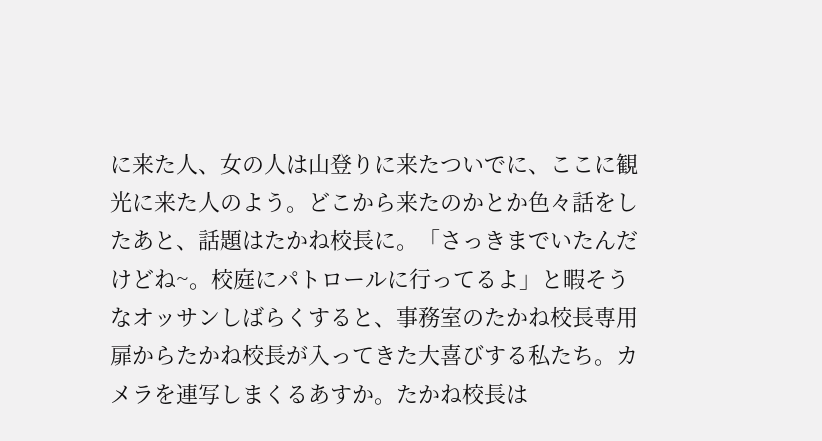に来た人、女の人は山登りに来たついでに、ここに観光に来た人のよう。どこから来たのかとか色々話をしたあと、話題はたかね校長に。「さっきまでいたんだけどね~。校庭にパトロールに行ってるよ」と暇そうなオッサンしばらくすると、事務室のたかね校長専用扉からたかね校長が入ってきた大喜びする私たち。カメラを連写しまくるあすか。たかね校長は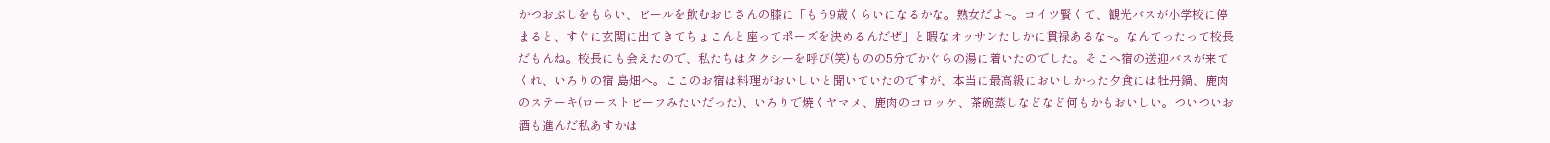かつおぶしをもらい、ビールを飲むおじさんの膝に「もう9歳くらいになるかな。熟女だよ~。コイツ賢くて、観光バスが小学校に停まると、すぐに玄関に出てきてちょこんと座ってポーズを決めるんだぜ」と暇なオッサンたしかに貫禄あるな~。なんてったって校長だもんね。校長にも会えたので、私たちはタクシーを呼び(笑)ものの5分でかぐらの湯に着いたのでした。そこへ宿の送迎バスが来てくれ、いろりの宿 島畑へ。ここのお宿は料理がおいしいと聞いていたのですが、本当に最高級においしかった夕食には牡丹鍋、鹿肉のステーキ(ローストビーフみたいだった)、いろりで焼くヤマメ、鹿肉のコロッケ、茶碗蒸しなどなど何もかもおいしい。ついついお酒も進んだ私あすかは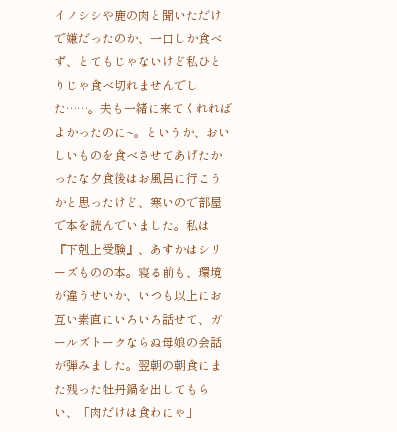イノシシや鹿の肉と聞いただけで嫌だったのか、一口しか食べず、とてもじゃないけど私ひとりじゃ食べ切れませんでした……。夫も一緒に来てくれればよかったのに~。というか、おいしいものを食べさせてあげたかったな夕食後はお風呂に行こうかと思ったけど、寒いので部屋で本を読んでいました。私は『下剋上受験』、あすかはシリーズものの本。寝る前も、環境が違うせいか、いつも以上にお互い素直にいろいろ話せて、ガールズトークならぬ母娘の会話が弾みました。翌朝の朝食にまた残った牡丹鍋を出してもらい、「肉だけは食わにゃ」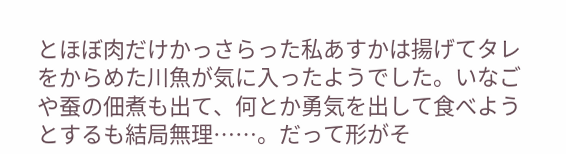とほぼ肉だけかっさらった私あすかは揚げてタレをからめた川魚が気に入ったようでした。いなごや蚕の佃煮も出て、何とか勇気を出して食べようとするも結局無理……。だって形がそ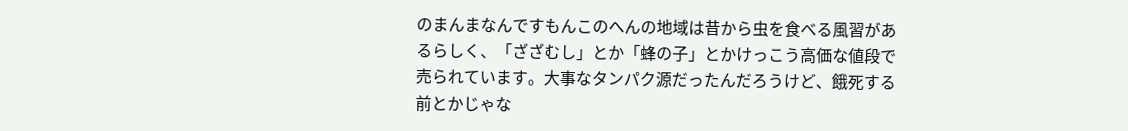のまんまなんですもんこのへんの地域は昔から虫を食べる風習があるらしく、「ざざむし」とか「蜂の子」とかけっこう高価な値段で売られています。大事なタンパク源だったんだろうけど、餓死する前とかじゃな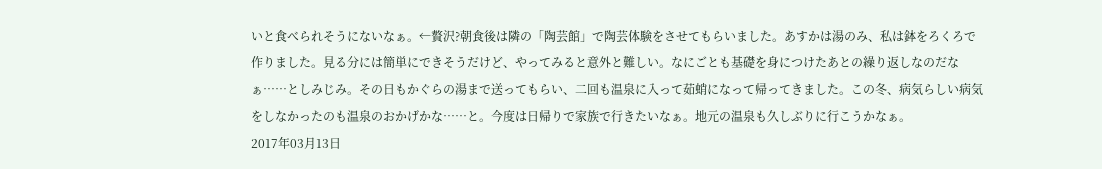いと食べられそうにないなぁ。←贅沢?朝食後は隣の「陶芸館」で陶芸体験をさせてもらいました。あすかは湯のみ、私は鉢をろくろで作りました。見る分には簡単にできそうだけど、やってみると意外と難しい。なにごとも基礎を身につけたあとの繰り返しなのだなぁ……としみじみ。その日もかぐらの湯まで送ってもらい、二回も温泉に入って茹蛸になって帰ってきました。この冬、病気らしい病気をしなかったのも温泉のおかげかな……と。今度は日帰りで家族で行きたいなぁ。地元の温泉も久しぶりに行こうかなぁ。
2017年03月13日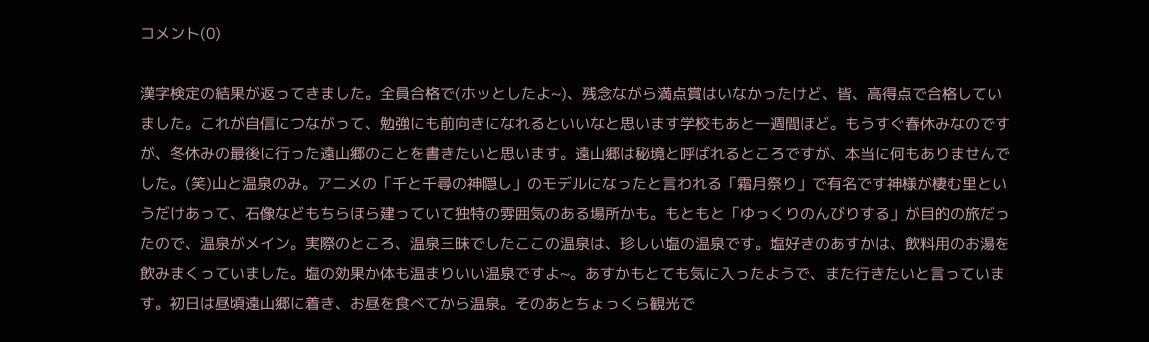コメント(0)

漢字検定の結果が返ってきました。全員合格で(ホッとしたよ~)、残念ながら満点賞はいなかったけど、皆、高得点で合格していました。これが自信につながって、勉強にも前向きになれるといいなと思います学校もあと一週間ほど。もうすぐ春休みなのですが、冬休みの最後に行った遠山郷のことを書きたいと思います。遠山郷は秘境と呼ばれるところですが、本当に何もありませんでした。(笑)山と温泉のみ。アニメの「千と千尋の神隠し」のモデルになったと言われる「霜月祭り」で有名です神様が棲む里というだけあって、石像などもちらほら建っていて独特の雰囲気のある場所かも。もともと「ゆっくりのんびりする」が目的の旅だったので、温泉がメイン。実際のところ、温泉三昧でしたここの温泉は、珍しい塩の温泉です。塩好きのあすかは、飲料用のお湯を飲みまくっていました。塩の効果か体も温まりいい温泉ですよ~。あすかもとても気に入ったようで、また行きたいと言っています。初日は昼頃遠山郷に着き、お昼を食べてから温泉。そのあとちょっくら観光で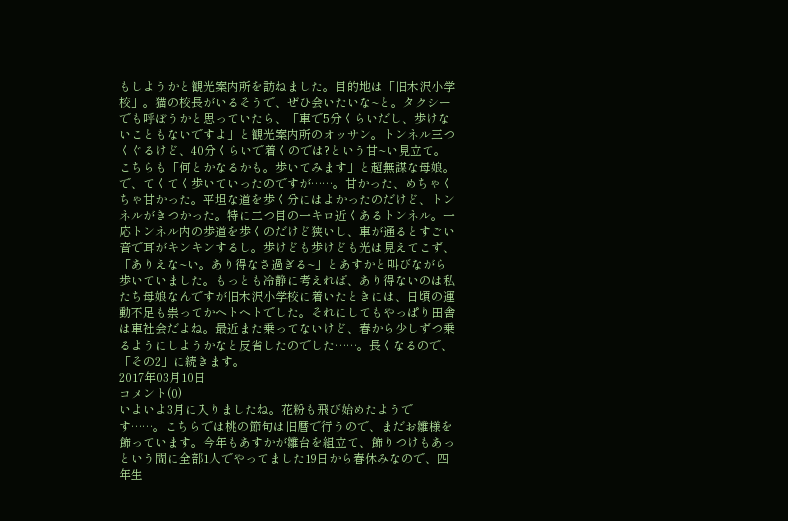もしようかと観光案内所を訪ねました。目的地は「旧木沢小学校」。猫の校長がいるそうで、ぜひ会いたいな~と。タクシーでも呼ぼうかと思っていたら、「車で5分くらいだし、歩けないこともないですよ」と観光案内所のオッサン。トンネル三つくぐるけど、40分くらいで着くのでは?という甘~い見立て。こちらも「何とかなるかも。歩いてみます」と超無謀な母娘。で、てくてく歩いていったのですが……。甘かった、めちゃくちゃ甘かった。平坦な道を歩く分にはよかったのだけど、トンネルがきつかった。特に二つ目の一キロ近くあるトンネル。一応トンネル内の歩道を歩くのだけど狭いし、車が通るとすごい音で耳がキンキンするし。歩けども歩けども光は見えてこず、「ありえな~い。あり得なさ過ぎる~」とあすかと叫びながら歩いていました。もっとも冷静に考えれば、あり得ないのは私たち母娘なんですが旧木沢小学校に着いたときには、日頃の運動不足も祟ってかヘトヘトでした。それにしてもやっぱり田舎は車社会だよね。最近また乗ってないけど、春から少しずつ乗るようにしようかなと反省したのでした……。長くなるので、「その2」に続きます。
2017年03月10日
コメント(0)
いよいよ3月に入りましたね。花粉も飛び始めたようです……。こちらでは桃の節句は旧暦で行うので、まだお雛様を飾っています。今年もあすかが雛台を組立て、飾りつけもあっという間に全部1人でやってました19日から春休みなので、四年生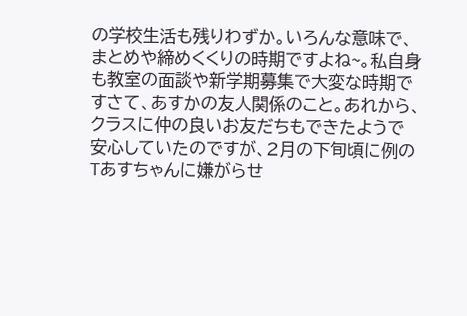の学校生活も残りわずか。いろんな意味で、まとめや締めくくりの時期ですよね~。私自身も教室の面談や新学期募集で大変な時期ですさて、あすかの友人関係のこと。あれから、クラスに仲の良いお友だちもできたようで安心していたのですが、2月の下旬頃に例のTあすちゃんに嫌がらせ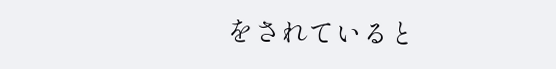をされていると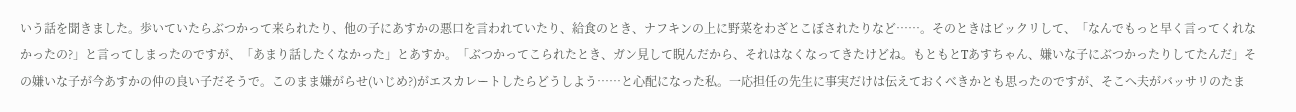いう話を聞きました。歩いていたらぶつかって来られたり、他の子にあすかの悪口を言われていたり、給食のとき、ナフキンの上に野菜をわざとこぼされたりなど……。そのときはビックリして、「なんでもっと早く言ってくれなかったの?」と言ってしまったのですが、「あまり話したくなかった」とあすか。「ぶつかってこられたとき、ガン見して睨んだから、それはなくなってきたけどね。もともとTあすちゃん、嫌いな子にぶつかったりしてたんだ」その嫌いな子が今あすかの仲の良い子だそうで。このまま嫌がらせ(いじめ?)がエスカレートしたらどうしよう……と心配になった私。一応担任の先生に事実だけは伝えておくべきかとも思ったのですが、そこへ夫がバッサリのたま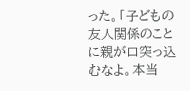った。「子どもの友人関係のことに親が口突っ込むなよ。本当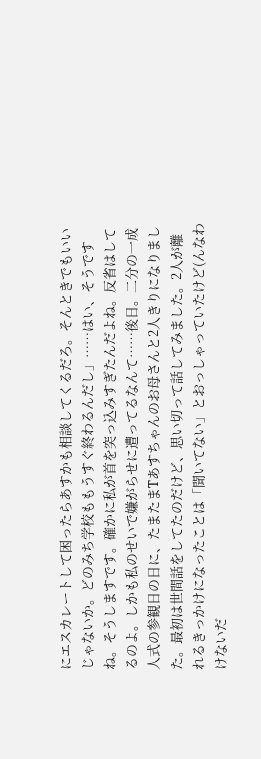にエスカレートして困ったらあすかも相談してくるだろ。そんときでもいいじゃないか。どのみち学校ももうすぐ終わるんだし」……はい、そうですね。そうしますです。確かに私が首を突っ込みすぎたんだよね。反省はしてるのよ。しかも私のせいで嫌がらせに遭ってるなんて……後日。二分の一成人式の参観日の日に、たまたまTあすちゃんのお母さんと2人きりになりました。最初は世間話をしてたのだけど、思い切って話してみました。2人が離れるきっかけになったことは「聞いてない」とおっしゃっていたけど(んなわけないだ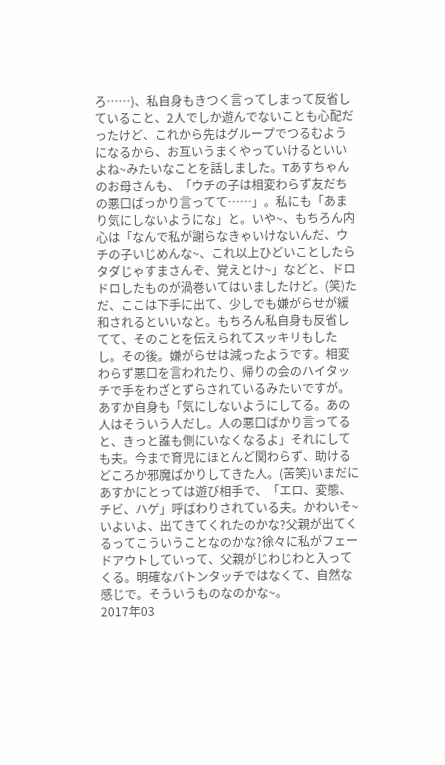ろ……)、私自身もきつく言ってしまって反省していること、2人でしか遊んでないことも心配だったけど、これから先はグループでつるむようになるから、お互いうまくやっていけるといいよね~みたいなことを話しました。Tあすちゃんのお母さんも、「ウチの子は相変わらず友だちの悪口ばっかり言ってて……」。私にも「あまり気にしないようにな」と。いや~、もちろん内心は「なんで私が謝らなきゃいけないんだ、ウチの子いじめんな~、これ以上ひどいことしたらタダじゃすまさんぞ、覚えとけ~」などと、ドロドロしたものが渦巻いてはいましたけど。(笑)ただ、ここは下手に出て、少しでも嫌がらせが緩和されるといいなと。もちろん私自身も反省してて、そのことを伝えられてスッキリもしたし。その後。嫌がらせは減ったようです。相変わらず悪口を言われたり、帰りの会のハイタッチで手をわざとずらされているみたいですが。あすか自身も「気にしないようにしてる。あの人はそういう人だし。人の悪口ばかり言ってると、きっと誰も側にいなくなるよ」それにしても夫。今まで育児にほとんど関わらず、助けるどころか邪魔ばかりしてきた人。(苦笑)いまだにあすかにとっては遊び相手で、「エロ、変態、チビ、ハゲ」呼ばわりされている夫。かわいそ~いよいよ、出てきてくれたのかな?父親が出てくるってこういうことなのかな?徐々に私がフェードアウトしていって、父親がじわじわと入ってくる。明確なバトンタッチではなくて、自然な感じで。そういうものなのかな~。
2017年03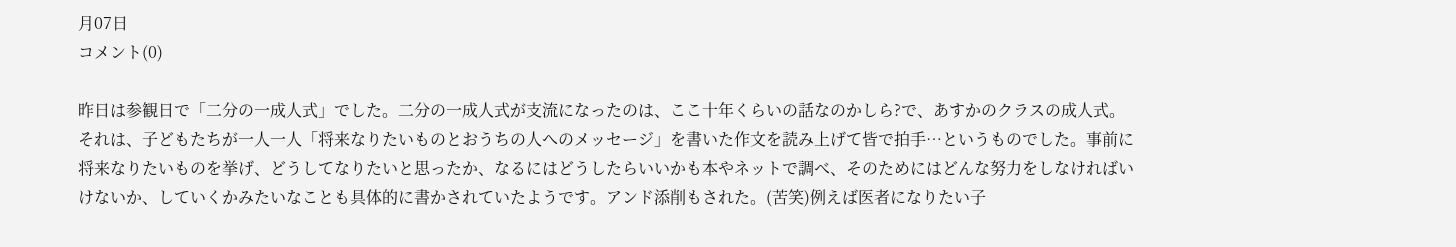月07日
コメント(0)

昨日は参観日で「二分の一成人式」でした。二分の一成人式が支流になったのは、ここ十年くらいの話なのかしら?で、あすかのクラスの成人式。それは、子どもたちが一人一人「将来なりたいものとおうちの人へのメッセージ」を書いた作文を読み上げて皆で拍手…というものでした。事前に将来なりたいものを挙げ、どうしてなりたいと思ったか、なるにはどうしたらいいかも本やネットで調べ、そのためにはどんな努力をしなければいけないか、していくかみたいなことも具体的に書かされていたようです。アンド添削もされた。(苦笑)例えば医者になりたい子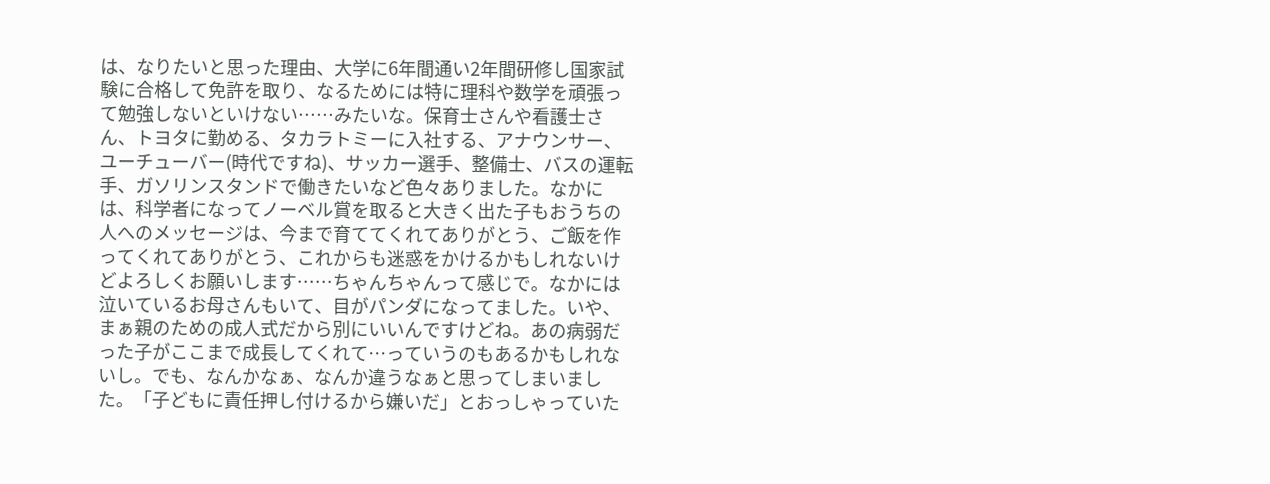は、なりたいと思った理由、大学に6年間通い2年間研修し国家試験に合格して免許を取り、なるためには特に理科や数学を頑張って勉強しないといけない……みたいな。保育士さんや看護士さん、トヨタに勤める、タカラトミーに入社する、アナウンサー、ユーチューバー(時代ですね)、サッカー選手、整備士、バスの運転手、ガソリンスタンドで働きたいなど色々ありました。なかには、科学者になってノーベル賞を取ると大きく出た子もおうちの人へのメッセージは、今まで育ててくれてありがとう、ご飯を作ってくれてありがとう、これからも迷惑をかけるかもしれないけどよろしくお願いします……ちゃんちゃんって感じで。なかには泣いているお母さんもいて、目がパンダになってました。いや、まぁ親のための成人式だから別にいいんですけどね。あの病弱だった子がここまで成長してくれて…っていうのもあるかもしれないし。でも、なんかなぁ、なんか違うなぁと思ってしまいました。「子どもに責任押し付けるから嫌いだ」とおっしゃっていた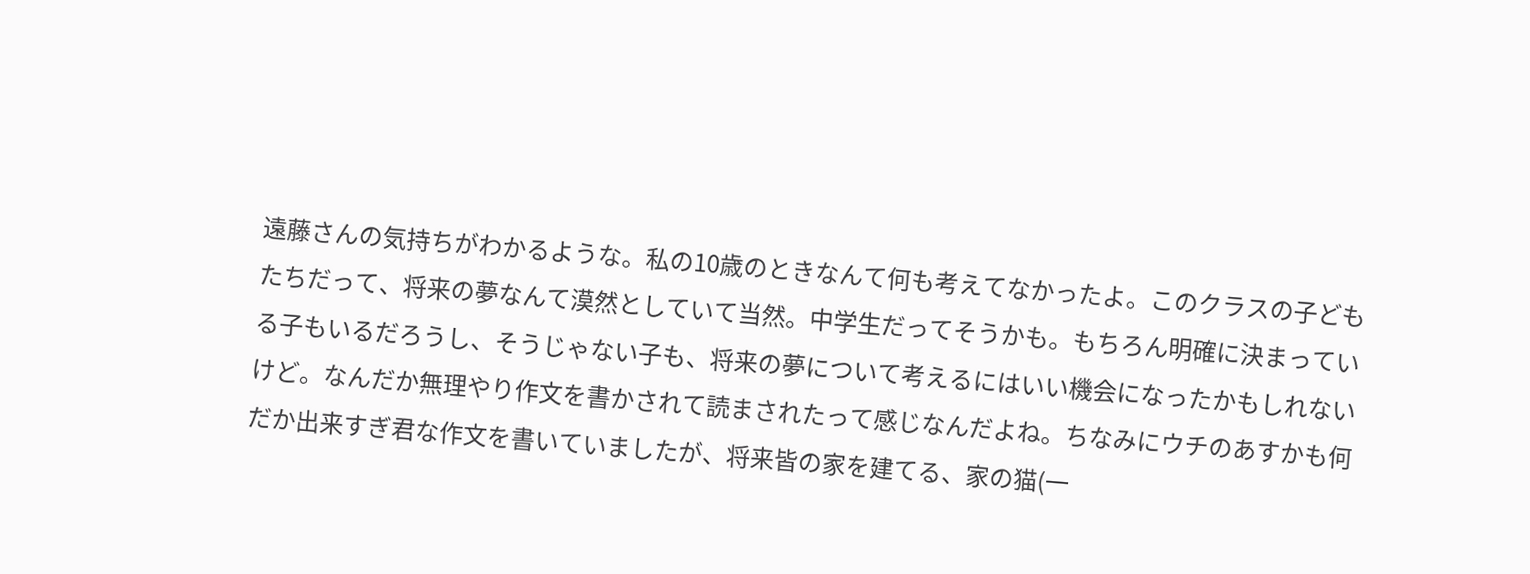遠藤さんの気持ちがわかるような。私の10歳のときなんて何も考えてなかったよ。このクラスの子どもたちだって、将来の夢なんて漠然としていて当然。中学生だってそうかも。もちろん明確に決まっている子もいるだろうし、そうじゃない子も、将来の夢について考えるにはいい機会になったかもしれないけど。なんだか無理やり作文を書かされて読まされたって感じなんだよね。ちなみにウチのあすかも何だか出来すぎ君な作文を書いていましたが、将来皆の家を建てる、家の猫(一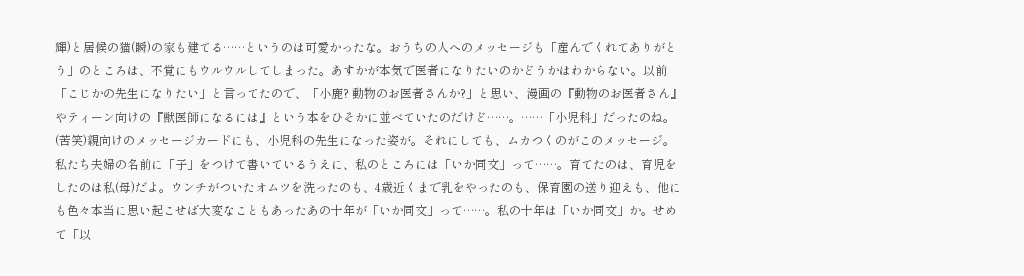輝)と居候の猫(瞬)の家も建てる……というのは可愛かったな。おうちの人へのメッセージも「産んでくれてありがとう」のところは、不覚にもウルウルしてしまった。あすかが本気で医者になりたいのかどうかはわからない。以前「こじかの先生になりたい」と言ってたので、「小鹿? 動物のお医者さんか?」と思い、漫画の『動物のお医者さん』やティーン向けの『獣医師になるには』という本をひそかに並べていたのだけど……。……「小児科」だったのね。(苦笑)親向けのメッセージカードにも、小児科の先生になった姿が。それにしても、ムカつくのがこのメッセージ。私たち夫婦の名前に「子」をつけて書いているうえに、私のところには「いか同文」って……。育てたのは、育児をしたのは私(母)だよ。ウンチがついたオムツを洗ったのも、4歳近くまで乳をやったのも、保育園の送り迎えも、他にも色々本当に思い起こせば大変なこともあったあの十年が「いか同文」って……。私の十年は「いか同文」か。せめて「以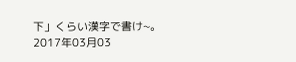下」くらい漢字で書け~。
2017年03月03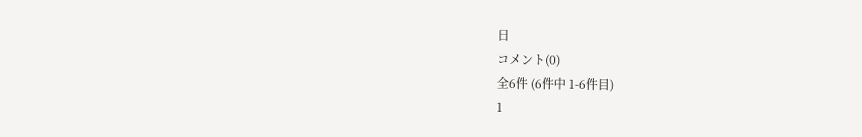日
コメント(0)
全6件 (6件中 1-6件目)
1